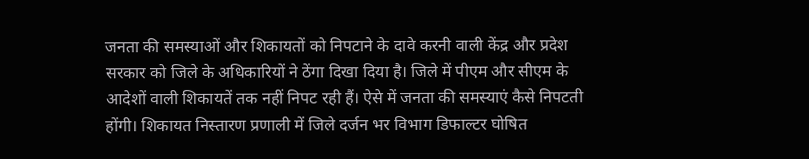जनता की समस्याओं और शिकायतों को निपटाने के दावे करनी वाली केंद्र और प्रदेश सरकार को जिले के अधिकारियों ने ठेंगा दिखा दिया है। जिले में पीएम और सीएम के आदेशों वाली शिकायतें तक नहीं निपट रही हैं। ऐसे में जनता की समस्याएं कैसे निपटती होंगी। शिकायत निस्तारण प्रणाली में जिले दर्जन भर विभाग डिफाल्टर घोषित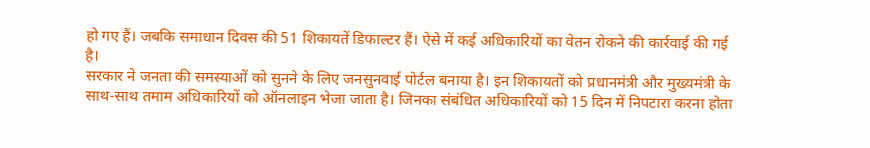हो गए हैं। जबकि समाधान दिवस की 51 शिकायतें डिफाल्टर हैं। ऐसे में कई अधिकारियों का वेतन रोकने की कार्रवाई की गई है।
सरकार ने जनता की समस्याओं को सुनने के लिए जनसुनवाई पोर्टल बनाया है। इन शिकायतों को प्रधानमंत्री और मुख्यमंत्री के साथ-साथ तमाम अधिकारियों को ऑनलाइन भेजा जाता है। जिनका संबंधित अधिकारियों को 15 दिन में निपटारा करना होता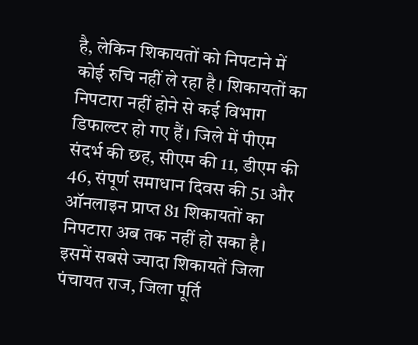है, लेकिन शिकायतों को निपटाने में कोई रुचि नहीं ले रहा है। शिकायतों का निपटारा नहीं होने से कई विभाग डिफाल्टर हो गए हैं। जिले में पीएम संदर्भ की छह, सीएम की 11, डीएम की 46, संपूर्ण समाधान दिवस की 51 और ऑनलाइन प्राप्त 81 शिकायतों का निपटारा अब तक नहीं हो सका है। इसमें सबसे ज्यादा शिकायतें जिला पंचायत राज, जिला पूर्ति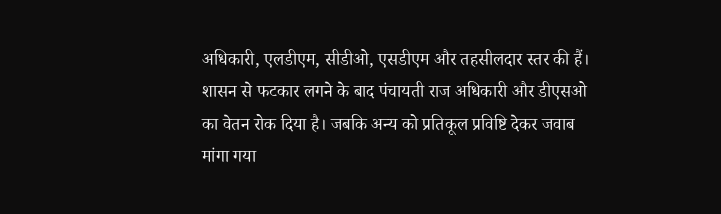अधिकारी, एलडीएम, सीडीओ, एसडीएम और तहसीलदार स्तर की हैं। शासन से फटकार लगने के बाद पंचायती राज अधिकारी और डीएसओ का वेतन रोक दिया है। जबकि अन्य को प्रतिकूल प्रविष्टि देकर जवाब मांगा गया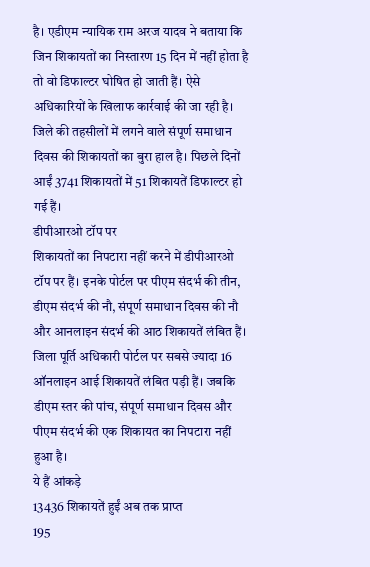है। एडीएम न्यायिक राम अरज यादव ने बताया कि जिन शिकायतों का निस्तारण 15 दिन में नहीं होता है तो वो डिफाल्टर घोषित हो जाती हैं। ऐसे अधिकारियों के खिलाफ कार्रवाई की जा रही है। जिले की तहसीलों में लगने वाले संपूर्ण समाधान दिवस की शिकायतों का बुरा हाल है। पिछले दिनों आईं 3741 शिकायतों में 51 शिकायतें डिफाल्टर हो गई हैं।
डीपीआरओ टॉप पर
शिकायतों का निपटारा नहीं करने में डीपीआरओ टॉप पर हैं। इनके पोर्टल पर पीएम संदर्भ की तीन, डीएम संदर्भ की नौ, संपूर्ण समाधान दिवस की नौ और आनलाइन संदर्भ की आठ शिकायतें लंबित हैं। जिला पूर्ति अधिकारी पोर्टल पर सबसे ज्यादा 16 ऑनलाइन आई शिकायतें लंबित पड़ी हैं। जबकि डीएम स्तर की पांच, संपूर्ण समाधान दिवस और पीएम संदर्भ की एक शिकायत का निपटारा नहीं हुआ है।
ये हैं आंकड़े
13436 शिकायतें हुईं अब तक प्राप्त
195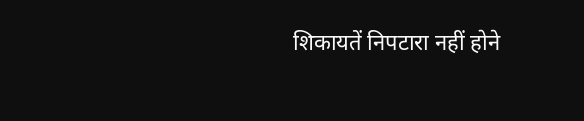शिकायतें निपटारा नहीं होने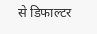से डिफाल्टर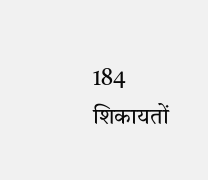184 शिकायतों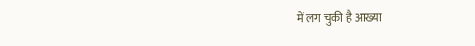में लग चुकी है आख्या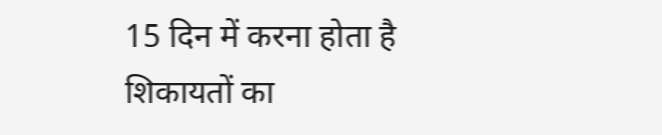15 दिन में करना होता है शिकायतों का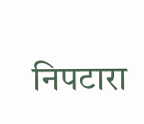निपटारा